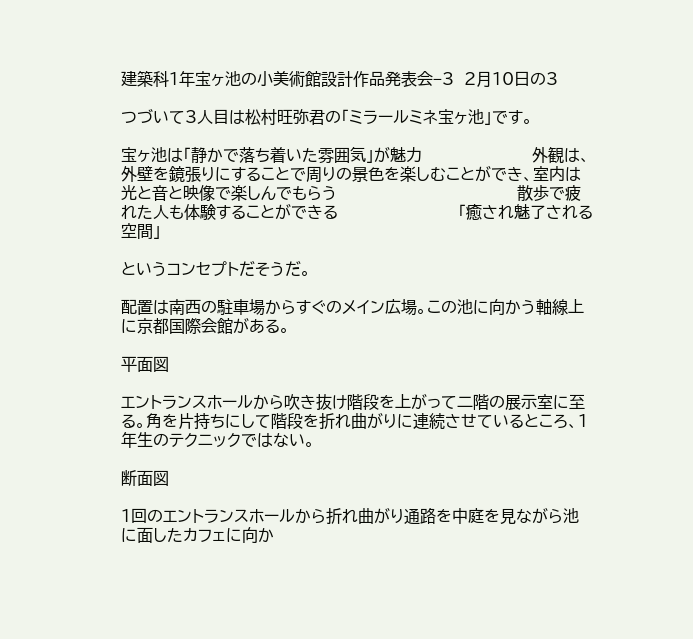建築科1年宝ヶ池の小美術館設計作品発表会−3  2月10日の3

つづいて3人目は松村旺弥君の「ミラールミネ宝ヶ池」です。

宝ヶ池は「静かで落ち着いた雰囲気」が魅力                      外観は、外壁を鏡張りにすることで周りの景色を楽しむことができ、室内は光と音と映像で楽しんでもらう                                    散歩で疲れた人も体験することができる                        「癒され魅了される空間」

というコンセプトだそうだ。

配置は南西の駐車場からすぐのメイン広場。この池に向かう軸線上に京都国際会館がある。

平面図

エントランスホールから吹き抜け階段を上がって二階の展示室に至る。角を片持ちにして階段を折れ曲がりに連続させているところ、1年生のテクニックではない。

断面図

1回のエントランスホールから折れ曲がり通路を中庭を見ながら池に面したカフェに向か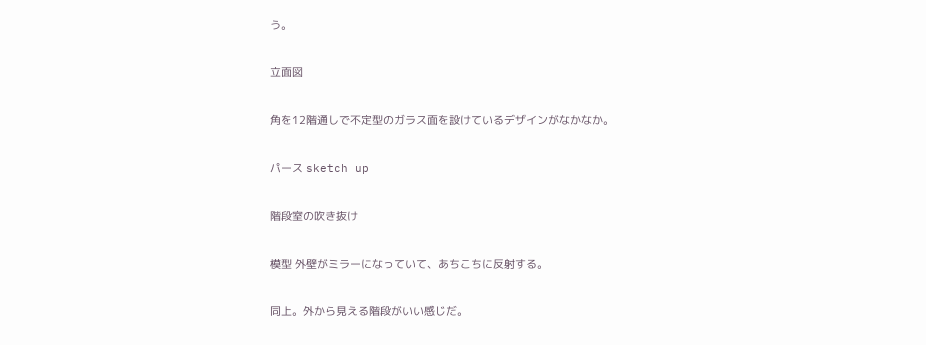う。

立面図

角を12階通しで不定型のガラス面を設けているデザインがなかなか。

パース sketch up

階段室の吹き抜け

模型 外壁がミラーになっていて、あちこちに反射する。

同上。外から見える階段がいい感じだ。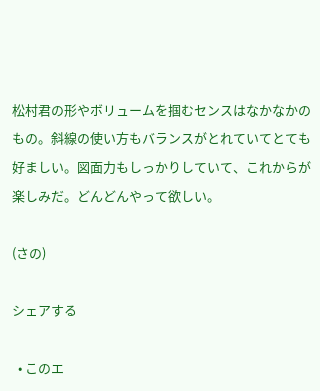松村君の形やボリュームを掴むセンスはなかなかのもの。斜線の使い方もバランスがとれていてとても好ましい。図面力もしっかりしていて、これからが楽しみだ。どんどんやって欲しい。

(さの)

シェアする

  • このエ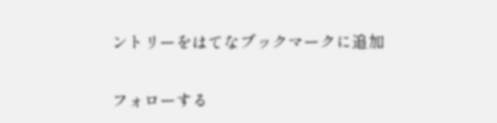ントリーをはてなブックマークに追加

フォローする